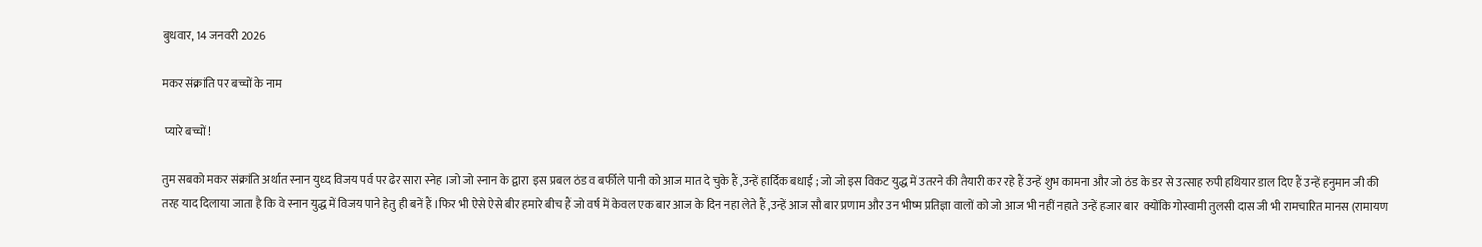बुधवार, 14 जनवरी 2026

मकर संक्रांति पर बच्चों के नाम

 प्यारे बच्चों !

तुम सबको मकर संक्रांति अर्थात स्नान युध्द विजय पर्व पर ढेर सारा स्नेह ।जो जो स्नान के द्वारा  इस प्रबल ठंड व बर्फीले पानी को आज मात दे चुके हैं ,उन्हें हार्दिक बधाई ; जो जो इस विकट युद्ध में उतरने की तैयारी कर रहे हैं उन्हें शुभ कामना और जो ठंड के डर से उत्साह रुपी हथियार डाल दिए हैं उन्हें हनुमान जी की तरह याद दिलाया जाता है कि वे स्नान युद्ध में विजय पाने हेतु ही बनें हैं ।फिर भी ऐसे ऐसे बीर हमारे बीच हैं जो वर्ष में केवल एक बार आज के दिन नहा लेते हैं ,उन्हें आज सौ बार प्रणाम और उन भीष्म प्रतिज्ञा वालों को जो आज भी नहीं नहाते उन्हें हजार बार  क्योंकि गोस्वामी तुलसी दास जी भी रामचारित मानस (रामायण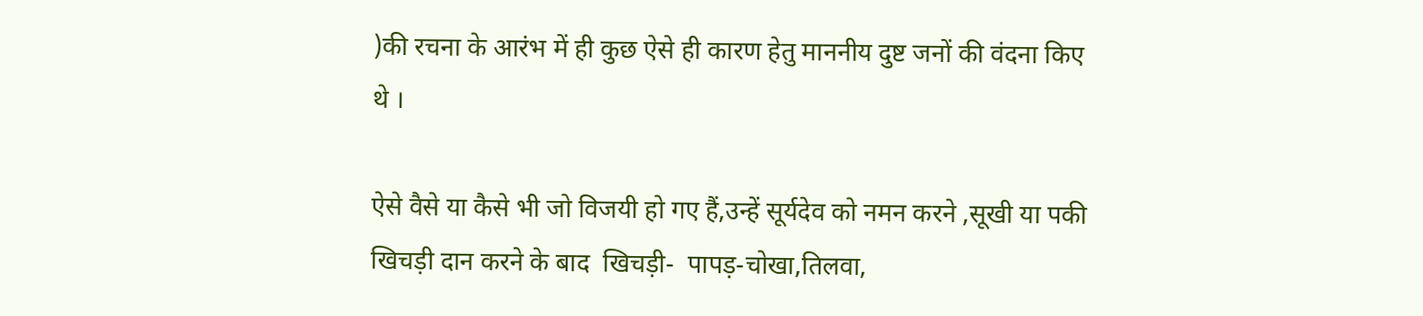)की रचना के आरंभ में ही कुछ ऐसे ही कारण हेतु माननीय दुष्ट जनों की वंदना किए थे ।

ऐसे वैसे या कैसे भी जो विजयी हो गए हैं,उन्हें सूर्यदेव को नमन करने ,सूखी या पकी खिचड़ी दान करने के बाद  खिचड़ी-  पापड़-चोखा,तिलवा,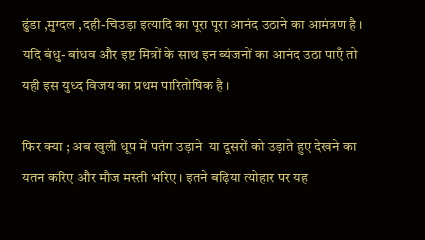ढुंडा ,मुग्दल ,दही-चिउड़ा इत्यादि का पूरा पूरा आनंद उठाने का आमंत्रण है । यदि बंधु- बांधव और इष्ट मित्रों के साथ इन ब्यंजनों का आनंद उठा पाएँ तो यही इस युध्द विजय का प्रथम पारितोषिक है ।

फिर क्या ; अब खुली धूप में पतंग उड़ाने  या दूसरों को उड़ाते हुए देखने का यतन करिए और मौज मस्ती भरिए । इतने बढ़िया त्योहार पर यह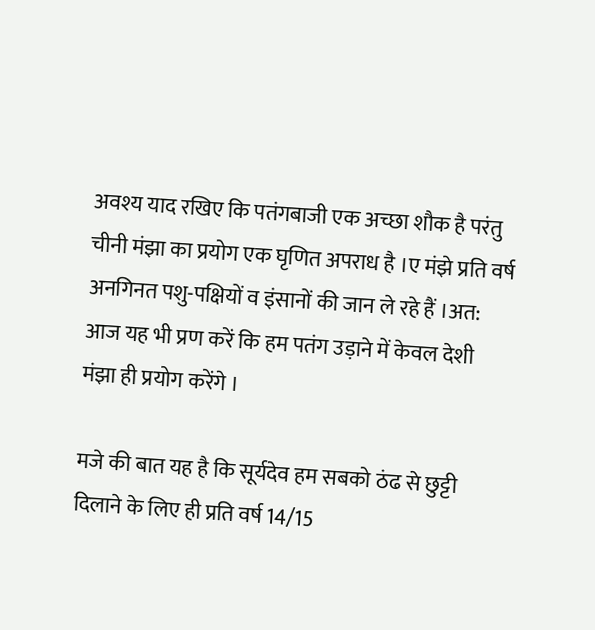अवश्य याद रखिए कि पतंगबाजी एक अच्छा शौक है परंतु चीनी मंझा का प्रयोग एक घृणित अपराध है ।ए मंझे प्रति वर्ष अनगिनत पशु-पक्षियों व इंसानों की जान ले रहे हैं ।अत: आज यह भी प्रण करें कि हम पतंग उड़ाने में केवल देशी मंझा ही प्रयोग करेंगे ।

मजे की बात यह है कि सूर्यदेव हम सबको ठंढ से छुट्टी दिलाने के लिए ही प्रति वर्ष 14/15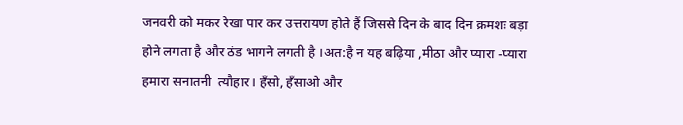जनवरी को मकर रेखा पार कर उत्तरायण होते हैं जिससे दिन के बाद दिन क्रमशः बड़ा होने लगता है और ठंड भागने लगती है ।अत:है न यह बढ़िया ,मीठा और प्यारा -प्यारा हमारा सनातनी  त्यौहार। हँसो, हँसाओ और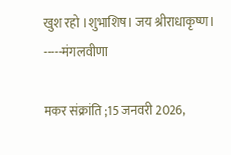खुश रहो ।शुभाशिष। जय श्रीराधाकृष्ण। -----मंगलवीणा

मकर संक्रांति ;15 जनवरी 2026,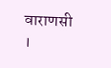वाराणसी ।